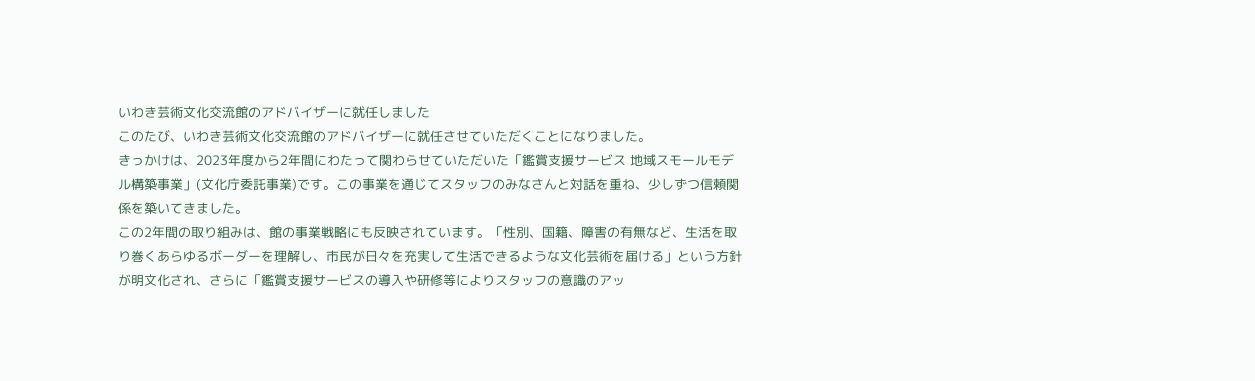いわき芸術文化交流館のアドバイザーに就任しました
このたび、いわき芸術文化交流館のアドバイザーに就任させていただくことになりました。
きっかけは、2023年度から2年間にわたって関わらせていただいた「鑑賞支援サービス 地域スモールモデル構築事業」(文化庁委託事業)です。この事業を通じてスタッフのみなさんと対話を重ね、少しずつ信頼関係を築いてきました。
この2年間の取り組みは、館の事業戦略にも反映されています。「性別、国籍、障害の有無など、生活を取り巻くあらゆるボーダーを理解し、市民が日々を充実して生活できるような文化芸術を届ける」という方針が明文化され、さらに「鑑賞支援サービスの導入や研修等によりスタッフの意識のアッ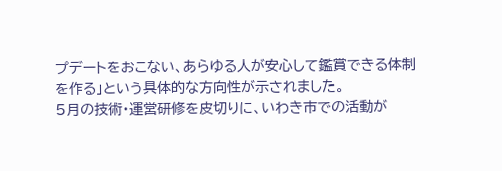プデートをおこない、あらゆる人が安心して鑑賞できる体制を作る」という具体的な方向性が示されました。
5月の技術・運営研修を皮切りに、いわき市での活動が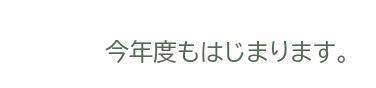今年度もはじまります。